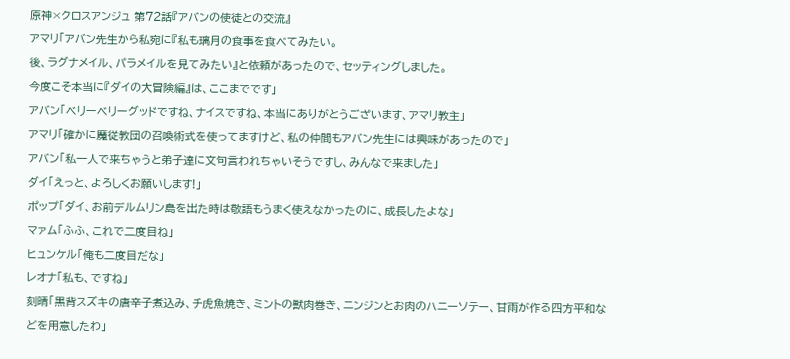原神×クロスアンジュ 第72話『アバンの使徒との交流』
アマリ「アバン先生から私宛に『私も璃月の食事を食べてみたい。
後、ラグナメイル、パラメイルを見てみたい』と依頼があったので、セッティングしました。
今度こそ本当に『ダイの大冒険編』は、ここまでです」
アバン「ベリーベリーグッドですね、ナイスですね、本当にありがとうございます、アマリ教主」
アマリ「確かに魔従教団の召喚術式を使ってますけど、私の仲間もアバン先生には興味があったので」
アバン「私一人で来ちゃうと弟子達に文句言われちゃいそうですし、みんなで来ました」
ダイ「えっと、よろしくお願いします!」
ポップ「ダイ、お前デルムリン島を出た時は敬語もうまく使えなかったのに、成長したよな」
マァム「ふふ、これで二度目ね」
ヒュンケル「俺も二度目だな」
レオナ「私も、ですね」
刻晴「黒背スズキの唐辛子煮込み、チ虎魚焼き、ミントの獣肉巻き、ニンジンとお肉のハニーソテー、甘雨が作る四方平和などを用意したわ」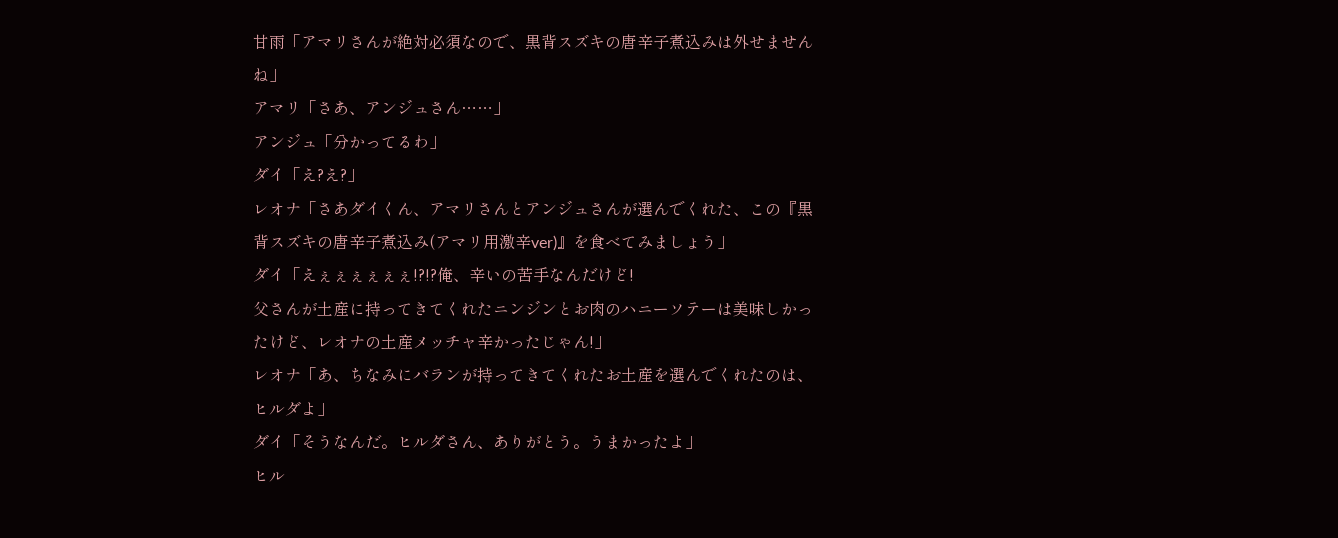甘雨「アマリさんが絶対必須なので、黒背スズキの唐辛子煮込みは外せませんね」
アマリ「さあ、アンジュさん……」
アンジュ「分かってるわ」
ダイ「え?え?」
レオナ「さあダイくん、アマリさんとアンジュさんが選んでくれた、この『黒背スズキの唐辛子煮込み(アマリ用激辛ver)』を食べてみましょう」
ダイ「えぇぇぇぇぇぇ!?!?俺、辛いの苦手なんだけど!
父さんが土産に持ってきてくれたニンジンとお肉のハニーソテーは美味しかったけど、レオナの土産メッチャ辛かったじゃん!」
レオナ「あ、ちなみにバランが持ってきてくれたお土産を選んでくれたのは、ヒルダよ」
ダイ「そうなんだ。ヒルダさん、ありがとう。うまかったよ」
ヒル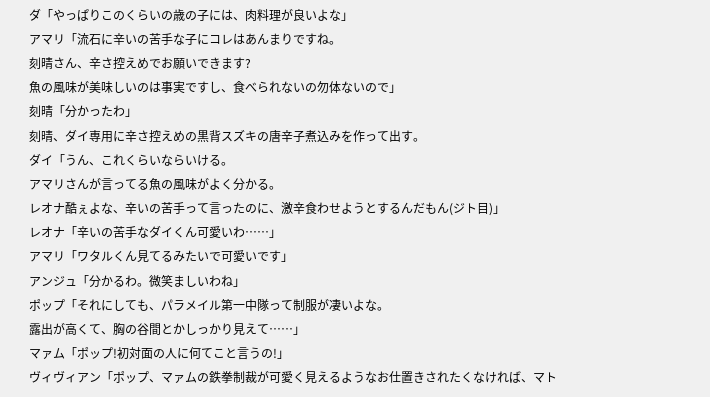ダ「やっぱりこのくらいの歳の子には、肉料理が良いよな」
アマリ「流石に辛いの苦手な子にコレはあんまりですね。
刻晴さん、辛さ控えめでお願いできます?
魚の風味が美味しいのは事実ですし、食べられないの勿体ないので」
刻晴「分かったわ」
刻晴、ダイ専用に辛さ控えめの黒背スズキの唐辛子煮込みを作って出す。
ダイ「うん、これくらいならいける。
アマリさんが言ってる魚の風味がよく分かる。
レオナ酷ぇよな、辛いの苦手って言ったのに、激辛食わせようとするんだもん(ジト目)」
レオナ「辛いの苦手なダイくん可愛いわ……」
アマリ「ワタルくん見てるみたいで可愛いです」
アンジュ「分かるわ。微笑ましいわね」
ポップ「それにしても、パラメイル第一中隊って制服が凄いよな。
露出が高くて、胸の谷間とかしっかり見えて……」
マァム「ポップ!初対面の人に何てこと言うの!」
ヴィヴィアン「ポップ、マァムの鉄拳制裁が可愛く見えるようなお仕置きされたくなければ、マト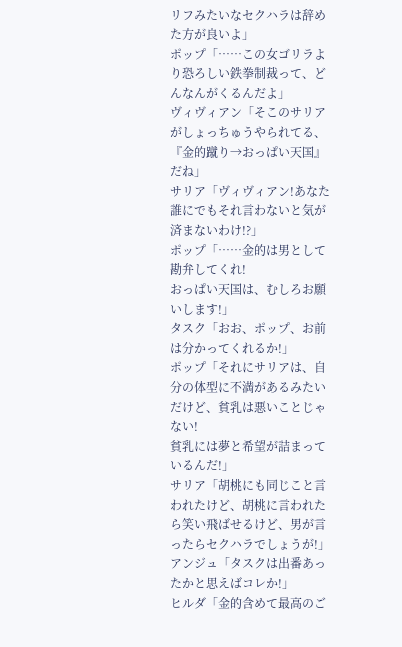リフみたいなセクハラは辞めた方が良いよ」
ポップ「……この女ゴリラより恐ろしい鉄拳制裁って、どんなんがくるんだよ」
ヴィヴィアン「そこのサリアがしょっちゅうやられてる、『金的蹴り→おっぱい天国』だね」
サリア「ヴィヴィアン!あなた誰にでもそれ言わないと気が済まないわけ!?」
ポップ「……金的は男として勘弁してくれ!
おっぱい天国は、むしろお願いします!」
タスク「おお、ポップ、お前は分かってくれるか!」
ポップ「それにサリアは、自分の体型に不満があるみたいだけど、貧乳は悪いことじゃない!
貧乳には夢と希望が詰まっているんだ!」
サリア「胡桃にも同じこと言われたけど、胡桃に言われたら笑い飛ばせるけど、男が言ったらセクハラでしょうが!」
アンジュ「タスクは出番あったかと思えばコレか!」
ヒルダ「金的含めて最高のご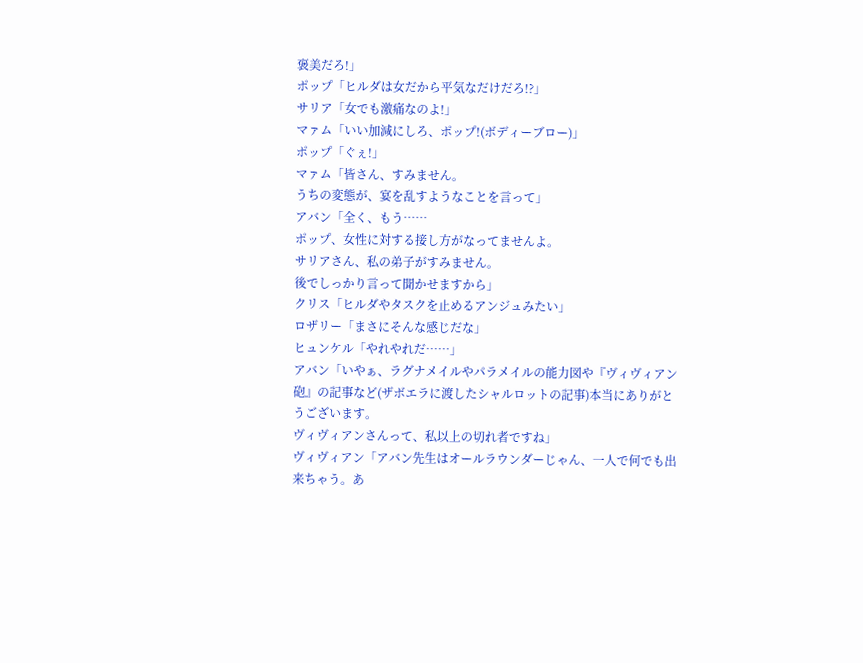褒美だろ!」
ポップ「ヒルダは女だから平気なだけだろ!?」
サリア「女でも激痛なのよ!」
マァム「いい加減にしろ、ポップ!(ボディーブロー)」
ポップ「ぐぇ!」
マァム「皆さん、すみません。
うちの変態が、宴を乱すようなことを言って」
アバン「全く、もう……
ポップ、女性に対する接し方がなってませんよ。
サリアさん、私の弟子がすみません。
後でしっかり言って聞かせますから」
クリス「ヒルダやタスクを止めるアンジュみたい」
ロザリー「まさにそんな感じだな」
ヒュンケル「やれやれだ……」
アバン「いやぁ、ラグナメイルやパラメイルの能力図や『ヴィヴィアン砲』の記事など(ザボエラに渡したシャルロットの記事)本当にありがとうございます。
ヴィヴィアンさんって、私以上の切れ者ですね」
ヴィヴィアン「アバン先生はオールラウンダーじゃん、一人で何でも出来ちゃう。あ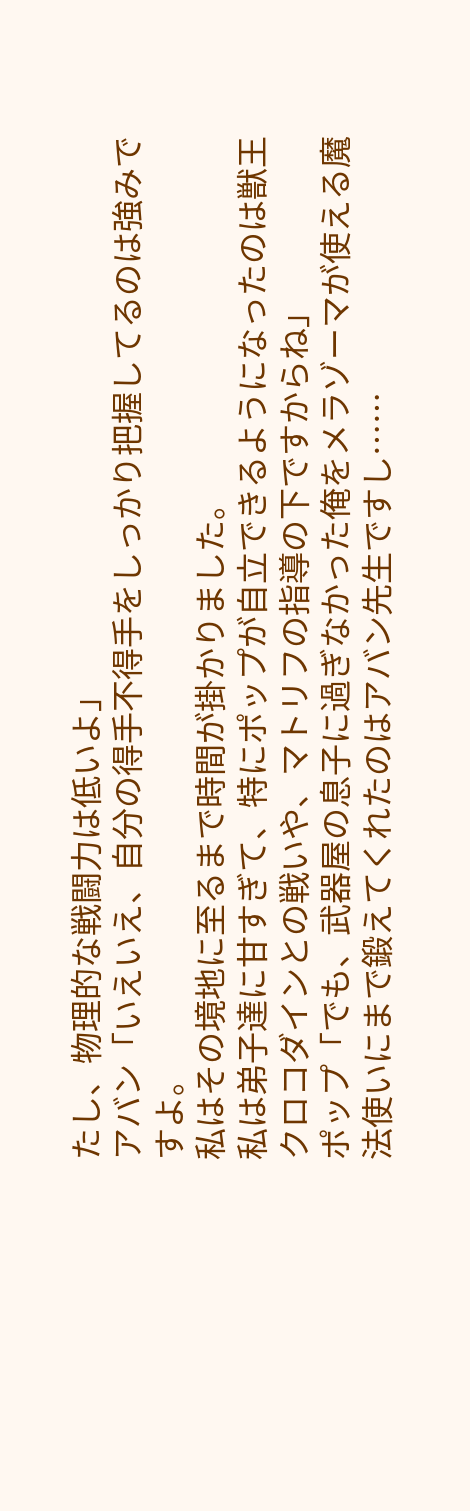たし、物理的な戦闘力は低いよ」
アバン「いえいえ、自分の得手不得手をしっかり把握してるのは強みですよ。
私はその境地に至るまで時間が掛かりました。
私は弟子達に甘すぎて、特にポップが自立できるようになったのは獣王クロコダインとの戦いや、マトリフの指導の下ですからね」
ポップ「でも、武器屋の息子に過ぎなかった俺をメラゾーマが使える魔法使いにまで鍛えてくれたのはアバン先生ですし……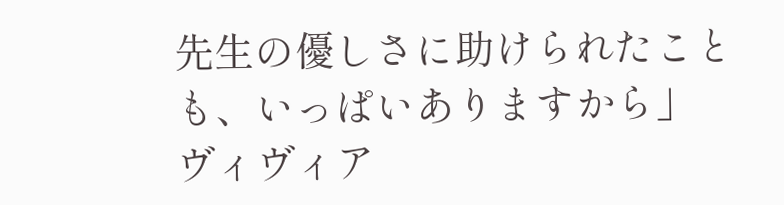先生の優しさに助けられたことも、いっぱいありますから」
ヴィヴィア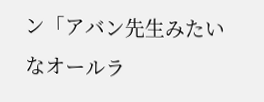ン「アバン先生みたいなオールラ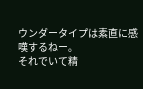ウンダータイプは素直に感嘆するねー。
それでいて精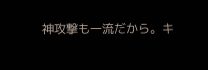神攻撃も一流だから。キ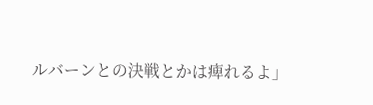ルバーンとの決戦とかは痺れるよ」